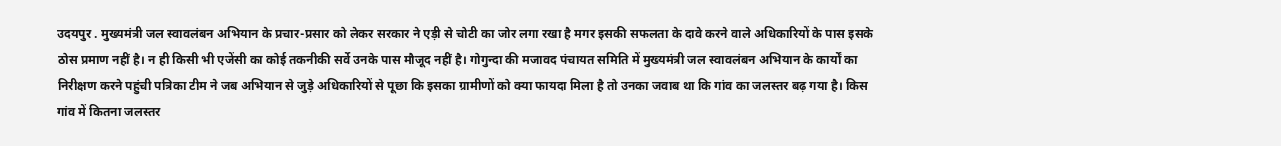उदयपुर . मुख्यमंत्री जल स्वावलंबन अभियान के प्रचार-प्रसार को लेकर सरकार ने एड़ी से चोटी का जोर लगा रखा है मगर इसकी सफलता के दावे करने वाले अधिकारियों के पास इसके ठोस प्रमाण नहीं है। न ही किसी भी एजेंसी का कोई तकनीकी सर्वे उनके पास मौजूद नहीं है। गोगुन्दा की मजावद पंचायत समिति में मुख्यमंत्री जल स्वावलंबन अभियान के कार्यों का निरीक्षण करने पहुंची पत्रिका टीम ने जब अभियान से जुड़े अधिकारियों से पूछा कि इसका ग्रामीणों को क्या फायदा मिला है तो उनका जवाब था कि गांव का जलस्तर बढ़ गया है। किस गांव में कितना जलस्तर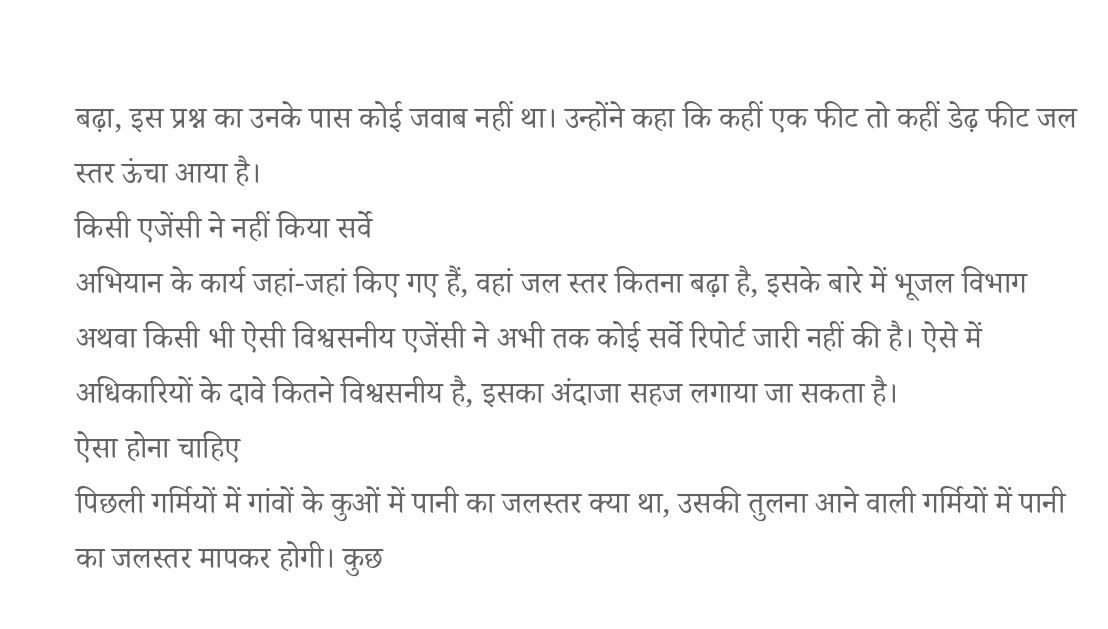बढ़ा, इस प्रश्न का उनके पास कोई जवाब नहीं था। उन्होंने कहा कि कहीं एक फीट तो कहीं डेढ़ फीट जल स्तर ऊंचा आया है।
किसी एजेंसी ने नहीं किया सर्वे
अभियान के कार्य जहां-जहां किए गए हैं, वहां जल स्तर कितना बढ़ा है, इसके बारे में भूजल विभाग अथवा किसी भी ऐसी विश्वसनीय एजेंसी ने अभी तक कोई सर्वे रिपोर्ट जारी नहीं की है। ऐसे में अधिकारियों के दावे कितने विश्वसनीय है, इसका अंदाजा सहज लगाया जा सकता है।
ऐसा होना चाहिए
पिछली गर्मियों में गांवों के कुओं में पानी का जलस्तर क्या था, उसकी तुलना आने वाली गर्मियों में पानी का जलस्तर मापकर होगी। कुछ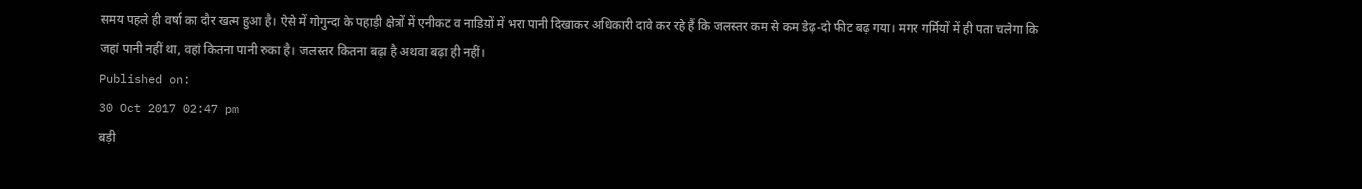समय पहले ही वर्षा का दौर खत्म हुआ है। ऐसे में गोगुन्दा के पहाड़ी क्षेत्रों में एनीकट व नाडिय़ों में भरा पानी दिखाकर अधिकारी दावे कर रहे हैं कि जलस्तर कम से कम डेढ़-दो फीट बढ़ गया। मगर गर्मियों में ही पता चलेगा कि जहां पानी नहीं था, वहां कितना पानी रुका है। जलस्तर कितना बढ़ा है अथवा बढ़ा ही नहीं।
Published on:
30 Oct 2017 02:47 pm
बड़ी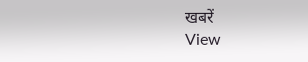खबरें
View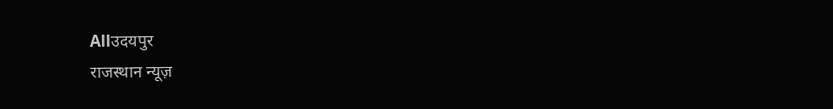Allउदयपुर
राजस्थान न्यूज़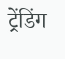ट्रेंडिंग